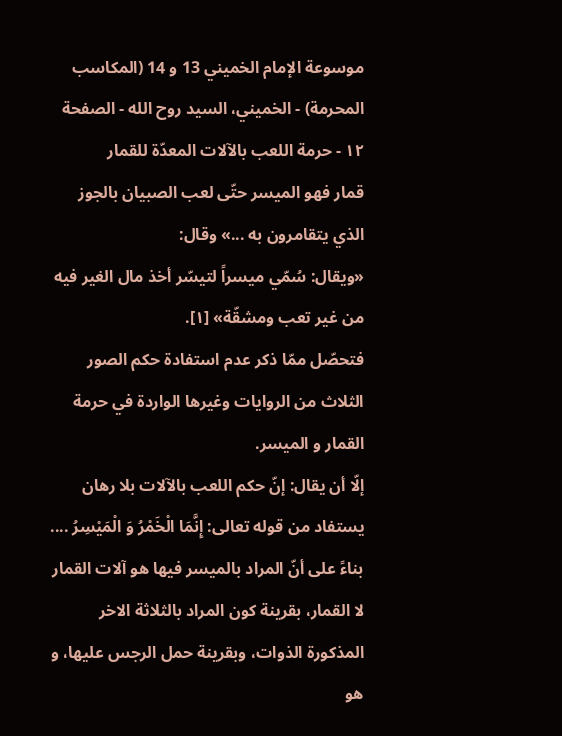موسوعة الإمام الخميني 13 و 14 (المكاسب المحرمة) - الخميني، السيد روح الله - الصفحة ١٢ - حرمة اللعب بالآلات المعدّة للقمار
قمار فهو الميسر حتّى لعب الصبيان بالجوز الذي يتقامرون به ...» وقال:
«ويقال: سُمّي ميسراً لتيسّر أخذ مال الغير فيه من غير تعب ومشقّة» [١].
فتحصّل ممّا ذكر عدم استفادة حكم الصور الثلاث من الروايات وغيرها الواردة في حرمة القمار و الميسر.
إلّا أن يقال: إنّ حكم اللعب بالآلات بلا رهان يستفاد من قوله تعالى: إِنَّمَا الْخَمْرُ وَ الْمَيْسِرُ ....
بناءً على أنّ المراد بالميسر فيها هو آلات القمار لا القمار، بقرينة كون المراد بالثلاثة الاخر المذكورة الذوات، وبقرينة حمل الرجس عليها، و هو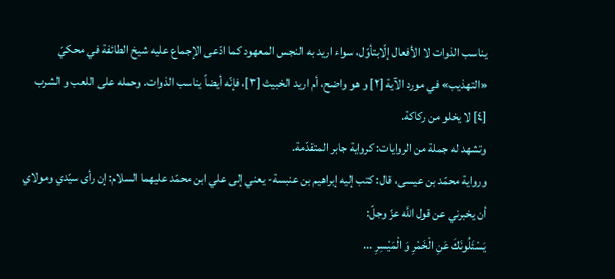يناسب الذوات لا الأفعال إلّابتأوّل، سواء اريد به النجس المعهود كما ادّعى الإجماع عليه شيخ الطائفة في محكيّ «التهذيب» في مورد الآية [٢] و هو واضح، أم اريد الخبيث [٣]، فإنّه أيضاً يناسب الذوات. وحمله على اللعب و الشرب [٤] لا يخلو من ركاكة.
وتشهد له جملة من الروايات: كرواية جابر المتقدّمة.
ورواية محمّد بن عيسى، قال: كتب إليه إبراهيم بن عنبسة- يعني إلى علي ابن محمّد عليهما السلام: إن رأى سيّدي ومولاي أن يخبرني عن قول اللَّه عزّ وجلّ:
يَسْئَلُونَكَ عَنِ الْخَمْرِ وَ الْمَيْسِرِ ...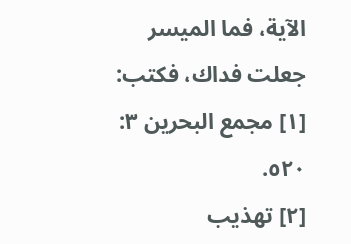الآية، فما الميسر جعلت فداك، فكتب:
[١] مجمع البحرين ٣: ٥٢٠.
[٢] تهذيب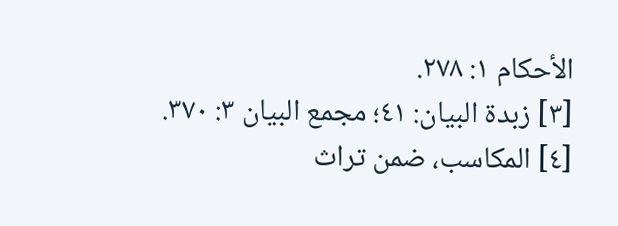الأحكام ١: ٢٧٨.
[٣] زبدة البيان: ٤١؛ مجمع البيان ٣: ٣٧٠.
[٤] المكاسب، ضمن تراث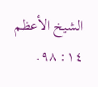الشيخ الأعظم ١٤: ٩٨.